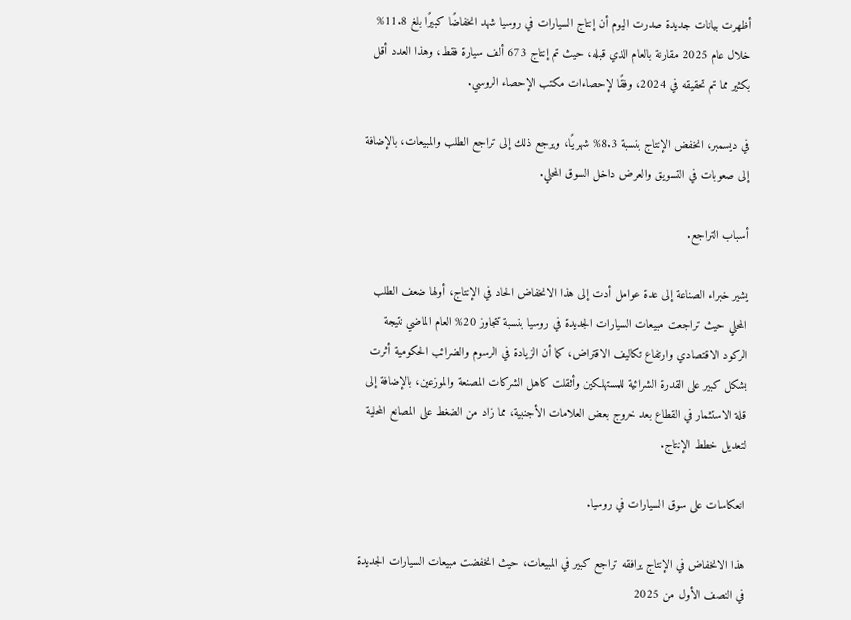أظهرت بيانات جديدة صدرت اليوم أن إنتاج السيارات في روسيا شهد انخفاضًا كبيرًا بلغ 11.8% خلال عام 2025 مقارنة بالعام الذي قبله، حيث تم إنتاج 673 ألف سيارة فقط، وهذا العدد أقل بكثير مما تم تحقيقه في 2024، وفقًا لإحصاءات مكتب الإحصاء الروسي.

في ديسمبر، انخفض الإنتاج بنسبة 8.3% شهريًا، ويرجع ذلك إلى تراجع الطلب والمبيعات، بالإضافة إلى صعوبات في التسويق والعرض داخل السوق المحلي.

أسباب التراجع.

يشير خبراء الصناعة إلى عدة عوامل أدت إلى هذا الانخفاض الحاد في الإنتاج، أولها ضعف الطلب المحلي حيث تراجعت مبيعات السيارات الجديدة في روسيا بنسبة تتجاوز 20% العام الماضي نتيجة الركود الاقتصادي وارتفاع تكاليف الاقتراض، كما أن الزيادة في الرسوم والضرائب الحكومية أثرت بشكل كبير على القدرة الشرائية للمستهلكين وأثقلت كاهل الشركات المصنعة والموزعين، بالإضافة إلى قلة الاستثمار في القطاع بعد خروج بعض العلامات الأجنبية، مما زاد من الضغط على المصانع المحلية لتعديل خطط الإنتاج.

انعكاسات على سوق السيارات في روسيا.

هذا الانخفاض في الإنتاج يرافقه تراجع كبير في المبيعات، حيث انخفضت مبيعات السيارات الجديدة في النصف الأول من 2025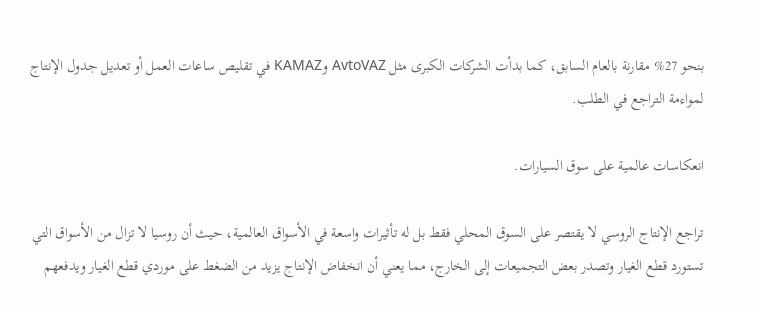بنحو 27% مقارنة بالعام السابق، كما بدأت الشركات الكبرى مثل AvtoVAZ وKAMAZ في تقليص ساعات العمل أو تعديل جدول الإنتاج لمواءمة التراجع في الطلب.

انعكاسات عالمية على سوق السيارات.

تراجع الإنتاج الروسي لا يقتصر على السوق المحلي فقط بل له تأثيرات واسعة في الأسواق العالمية، حيث أن روسيا لا تزال من الأسواق التي تستورد قطع الغيار وتصدر بعض التجميعات إلى الخارج، مما يعني أن انخفاض الإنتاج يزيد من الضغط على موردي قطع الغيار ويدفعهم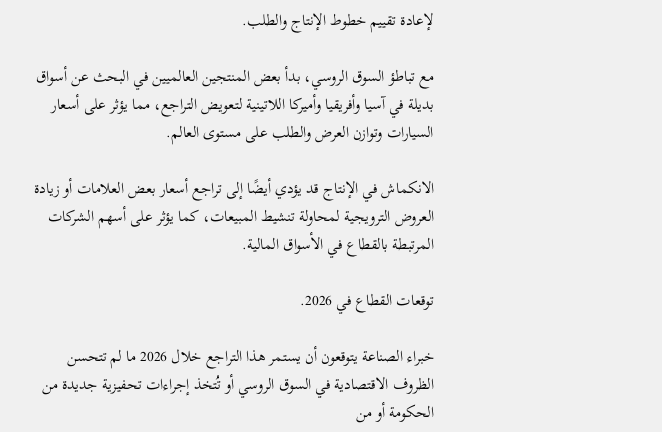لإعادة تقييم خطوط الإنتاج والطلب.

مع تباطؤ السوق الروسي، بدأ بعض المنتجين العالميين في البحث عن أسواق بديلة في آسيا وأفريقيا وأميركا اللاتينية لتعويض التراجع، مما يؤثر على أسعار السيارات وتوازن العرض والطلب على مستوى العالم.

الانكماش في الإنتاج قد يؤدي أيضًا إلى تراجع أسعار بعض العلامات أو زيادة العروض الترويجية لمحاولة تنشيط المبيعات، كما يؤثر على أسهم الشركات المرتبطة بالقطاع في الأسواق المالية.

توقعات القطاع في 2026.

خبراء الصناعة يتوقعون أن يستمر هذا التراجع خلال 2026 ما لم تتحسن الظروف الاقتصادية في السوق الروسي أو تُتخذ إجراءات تحفيزية جديدة من الحكومة أو من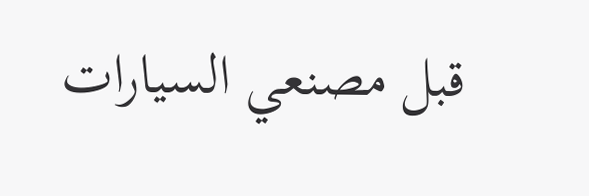قبل مصنعي السيارات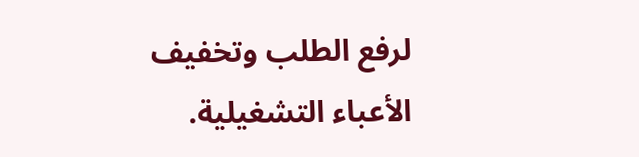لرفع الطلب وتخفيف الأعباء التشغيلية.